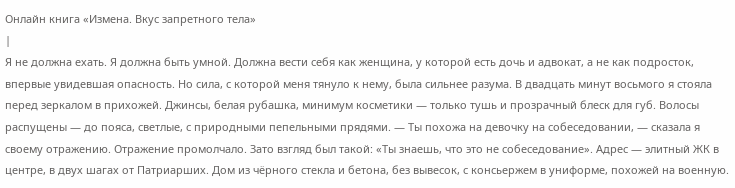Онлайн книга «Измена. Вкус запретного тела»
|
Я не должна ехать. Я должна быть умной. Должна вести себя как женщина, у которой есть дочь и адвокат, а не как подросток, впервые увидевшая опасность. Но сила, с которой меня тянуло к нему, была сильнее разума. В двадцать минут восьмого я стояла перед зеркалом в прихожей. Джинсы, белая рубашка, минимум косметики — только тушь и прозрачный блеск для губ. Волосы распущены — до пояса, светлые, с природными пепельными прядями. — Ты похожа на девочку на собеседовании, — сказала я своему отражению. Отражение промолчало. Зато взгляд был такой: «Ты знаешь, что это не собеседование». Адрес — элитный ЖК в центре, в двух шагах от Патриарших. Дом из чёрного стекла и бетона, без вывесок, с консьержем в униформе, похожей на военную.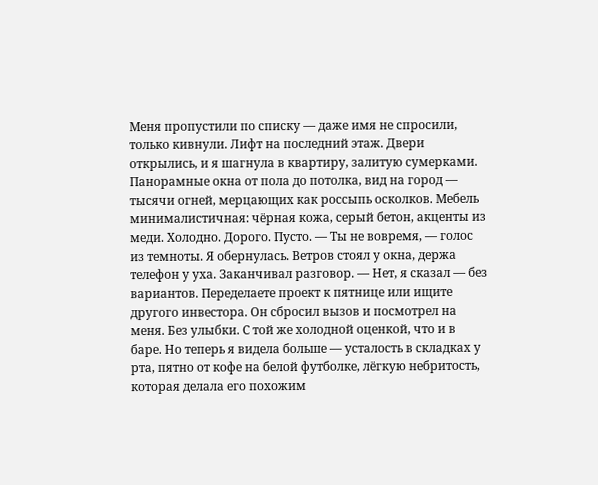Меня пропустили по списку — даже имя не спросили, только кивнули. Лифт на последний этаж. Двери открылись, и я шагнула в квартиру, залитую сумерками. Панорамные окна от пола до потолка, вид на город — тысячи огней, мерцающих как россыпь осколков. Мебель минималистичная: чёрная кожа, серый бетон, акценты из меди. Холодно. Дорого. Пусто. — Ты не вовремя, — голос из темноты. Я обернулась. Ветров стоял у окна, держа телефон у уха. Заканчивал разговор. — Нет, я сказал — без вариантов. Переделаете проект к пятнице или ищите другого инвестора. Он сбросил вызов и посмотрел на меня. Без улыбки. С той же холодной оценкой, что и в баре. Но теперь я видела больше — усталость в складках у рта, пятно от кофе на белой футболке, лёгкую небритость, которая делала его похожим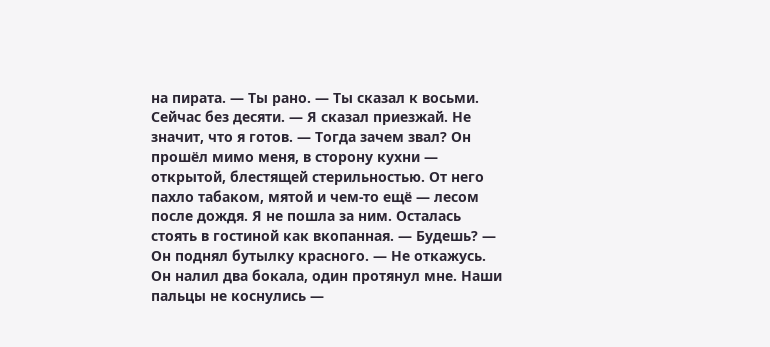на пирата. — Ты рано. — Ты сказал к восьми. Сейчас без десяти. — Я сказал приезжай. Не значит, что я готов. — Тогда зачем звал? Он прошёл мимо меня, в сторону кухни — открытой, блестящей стерильностью. От него пахло табаком, мятой и чем-то ещё — лесом после дождя. Я не пошла за ним. Осталась стоять в гостиной как вкопанная. — Будешь? — Он поднял бутылку красного. — Не откажусь. Он налил два бокала, один протянул мне. Наши пальцы не коснулись —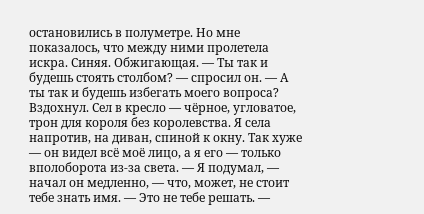остановились в полуметре. Но мне показалось, что между ними пролетела искра. Синяя. Обжигающая. — Ты так и будешь стоять столбом? — спросил он. — А ты так и будешь избегать моего вопроса? Вздохнул. Сел в кресло — чёрное, угловатое, трон для короля без королевства. Я села напротив, на диван, спиной к окну. Так хуже — он видел всё моё лицо, а я его — только вполоборота из-за света. — Я подумал, — начал он медленно, — что, может, не стоит тебе знать имя. — Это не тебе решать. —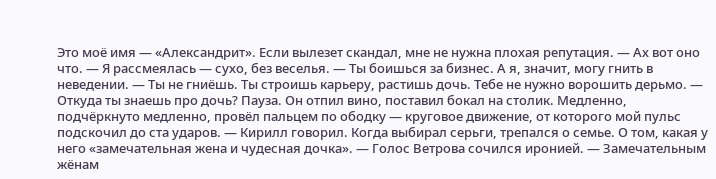Это моё имя — «Александрит». Если вылезет скандал, мне не нужна плохая репутация. — Ах вот оно что. — Я рассмеялась — сухо, без веселья. — Ты боишься за бизнес. А я, значит, могу гнить в неведении. — Ты не гниёшь. Ты строишь карьеру, растишь дочь. Тебе не нужно ворошить дерьмо. — Откуда ты знаешь про дочь? Пауза. Он отпил вино, поставил бокал на столик. Медленно, подчёркнуто медленно, провёл пальцем по ободку — круговое движение, от которого мой пульс подскочил до ста ударов. — Кирилл говорил. Когда выбирал серьги, трепался о семье. О том, какая у него «замечательная жена и чудесная дочка». — Голос Ветрова сочился иронией. — Замечательным жёнам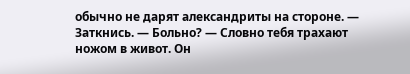обычно не дарят александриты на стороне. — Заткнись. — Больно? — Словно тебя трахают ножом в живот. Он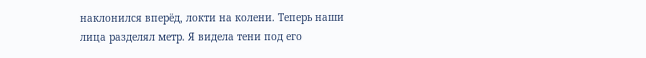наклонился вперёд, локти на колени. Теперь наши лица разделял метр. Я видела тени под его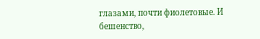глазами, почти фиолетовые. И бешенство,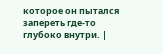которое он пытался запереть где-то глубоко внутри. |